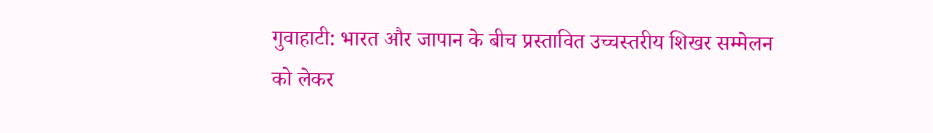गुवाहाटी: भारत और जापान के बीच प्रस्तावित उच्चस्तरीय शिखर सम्मेलन को लेकर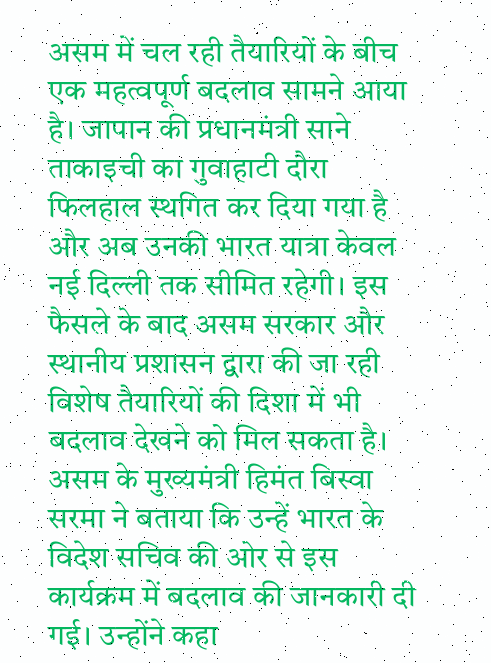असम में चल रही तैयारियों के बीच एक महत्वपूर्ण बदलाव सामने आया है। जापान की प्रधानमंत्री साने ताकाइची का गुवाहाटी दौरा फिलहाल स्थगित कर दिया गया है और अब उनकी भारत यात्रा केवल नई दिल्ली तक सीमित रहेगी। इस फैसले के बाद असम सरकार और स्थानीय प्रशासन द्वारा की जा रही विशेष तैयारियों की दिशा में भी बदलाव देखने को मिल सकता है।
असम के मुख्यमंत्री हिमंत बिस्वा सरमा ने बताया कि उन्हें भारत के विदेश सचिव की ओर से इस कार्यक्रम में बदलाव की जानकारी दी गई। उन्होंने कहा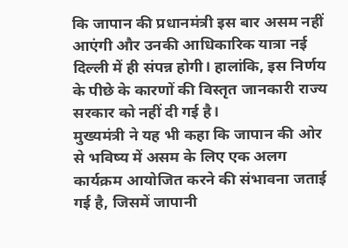कि जापान की प्रधानमंत्री इस बार असम नहीं आएंगी और उनकी आधिकारिक यात्रा नई दिल्ली में ही संपन्न होगी। हालांकि, इस निर्णय के पीछे के कारणों की विस्तृत जानकारी राज्य सरकार को नहीं दी गई है।
मुख्यमंत्री ने यह भी कहा कि जापान की ओर से भविष्य में असम के लिए एक अलग कार्यक्रम आयोजित करने की संभावना जताई गई है, जिसमें जापानी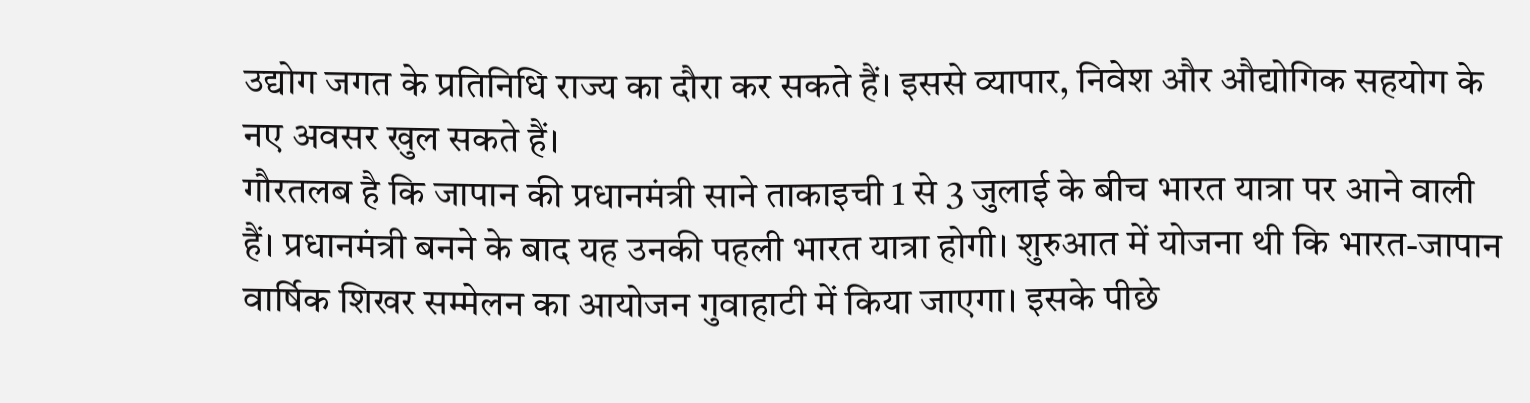उद्योग जगत के प्रतिनिधि राज्य का दौरा कर सकते हैं। इससे व्यापार, निवेश और औद्योगिक सहयोग के नए अवसर खुल सकते हैं।
गौरतलब है कि जापान की प्रधानमंत्री साने ताकाइची 1 से 3 जुलाई के बीच भारत यात्रा पर आने वाली हैं। प्रधानमंत्री बनने के बाद यह उनकी पहली भारत यात्रा होगी। शुरुआत में योजना थी कि भारत-जापान वार्षिक शिखर सम्मेलन का आयोजन गुवाहाटी में किया जाएगा। इसके पीछे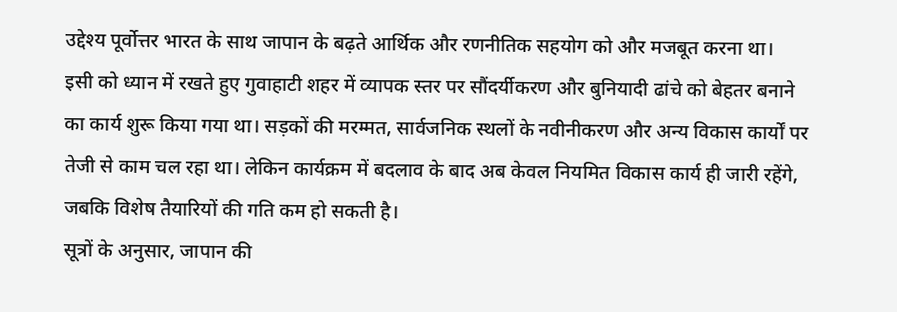उद्देश्य पूर्वोत्तर भारत के साथ जापान के बढ़ते आर्थिक और रणनीतिक सहयोग को और मजबूत करना था।
इसी को ध्यान में रखते हुए गुवाहाटी शहर में व्यापक स्तर पर सौंदर्यीकरण और बुनियादी ढांचे को बेहतर बनाने का कार्य शुरू किया गया था। सड़कों की मरम्मत, सार्वजनिक स्थलों के नवीनीकरण और अन्य विकास कार्यों पर तेजी से काम चल रहा था। लेकिन कार्यक्रम में बदलाव के बाद अब केवल नियमित विकास कार्य ही जारी रहेंगे, जबकि विशेष तैयारियों की गति कम हो सकती है।
सूत्रों के अनुसार, जापान की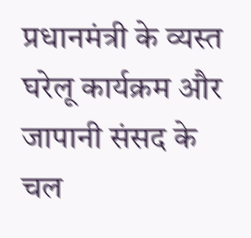प्रधानमंत्री के व्यस्त घरेलू कार्यक्रम और जापानी संसद के चल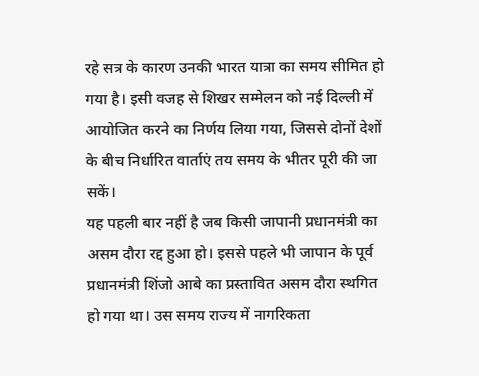रहे सत्र के कारण उनकी भारत यात्रा का समय सीमित हो गया है। इसी वजह से शिखर सम्मेलन को नई दिल्ली में आयोजित करने का निर्णय लिया गया, जिससे दोनों देशों के बीच निर्धारित वार्ताएं तय समय के भीतर पूरी की जा सकें।
यह पहली बार नहीं है जब किसी जापानी प्रधानमंत्री का असम दौरा रद्द हुआ हो। इससे पहले भी जापान के पूर्व प्रधानमंत्री शिंजो आबे का प्रस्तावित असम दौरा स्थगित हो गया था। उस समय राज्य में नागरिकता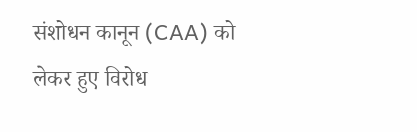संशोधन कानून (CAA) को लेकर हुए विरोध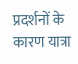प्रदर्शनों के कारण यात्रा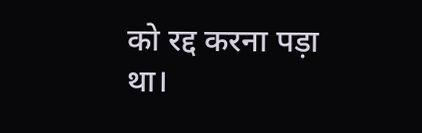को रद्द करना पड़ा था।